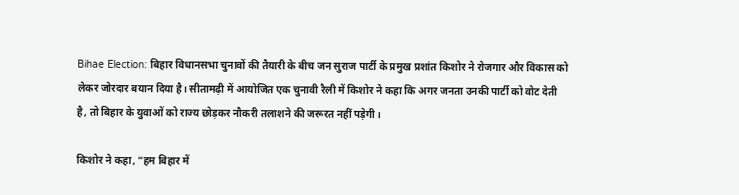Bihae Election: बिहार विधानसभा चुनावों की तैयारी के बीच जन सुराज पार्टी के प्रमुख प्रशांत किशोर ने रोजगार और विकास को लेकर जोरदार बयान दिया है। सीतामढ़ी में आयोजित एक चुनावी रैली में किशोर ने कहा कि अगर जनता उनकी पार्टी को वोट देती है, तो बिहार के युवाओं को राज्य छोड़कर नौकरी तलाशने की जरूरत नहीं पड़ेगी।

किशोर ने कहा, “हम बिहार में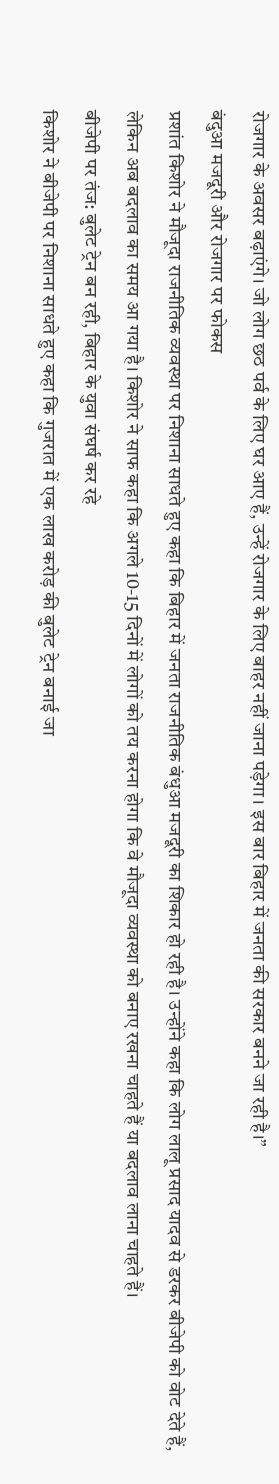रोजगार के अवसर बढ़ाएंगे। जो लोग छठ पर्व के लिए घर आए हैं, उन्हें रोजगार के लिए बाहर नहीं जाना पड़ेगा। इस बार बिहार में जनता की सरकार बनने जा रही है।”
बंदुआ मजदूरी और रोजगार पर फोकस
प्रशांत किशोर ने मौजूदा राजनीतिक व्यवस्था पर निशाना साधते हुए कहा कि बिहार में जनता राजनीतिक बंधुआ मजदूरी का शिकार हो रही है। उन्होंने कहा कि लोग लालू प्रसाद यादव से डरकर बीजेपी को वोट देते हैं, लेकिन अब बदलाव का समय आ गया है। किशोर ने साफ कहा कि अगले 10-15 दिनों में लोगों को तय करना होगा कि वे मौजूदा व्यवस्था को बनाए रखना चाहते हैं या बदलाव लाना चाहते हैं।
बीजेपी पर तंज: बुलेट ट्रेन बन रही, बिहार के युवा संघर्ष कर रहे
किशोर ने बीजेपी पर निशाना साधते हुए कहा कि गुजरात में एक लाख करोड़ की बुलेट ट्रेन बनाई जा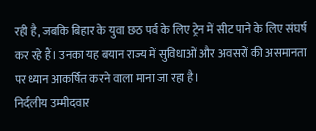रही है, जबकि बिहार के युवा छठ पर्व के लिए ट्रेन में सीट पाने के लिए संघर्ष कर रहे हैं। उनका यह बयान राज्य में सुविधाओं और अवसरों की असमानता पर ध्यान आकर्षित करने वाला माना जा रहा है।
निर्दलीय उम्मीदवार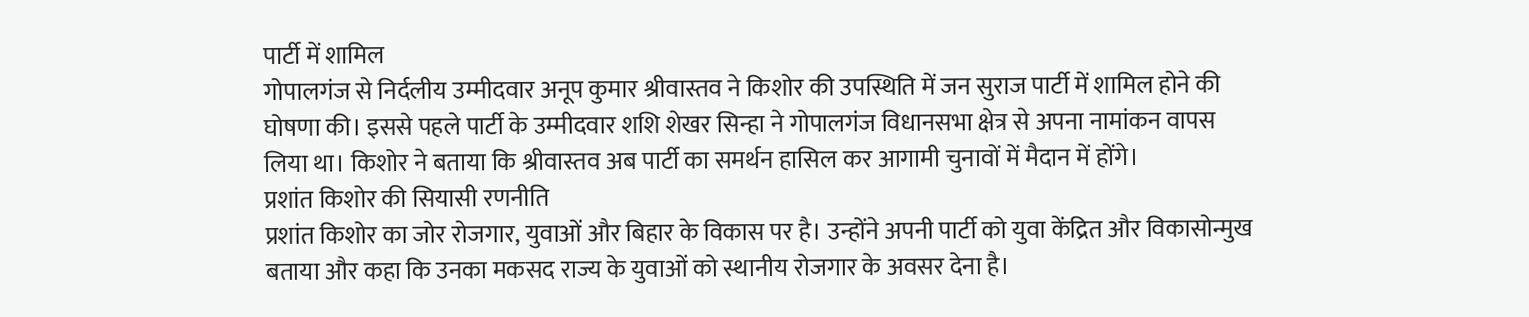पार्टी में शामिल
गोपालगंज से निर्दलीय उम्मीदवार अनूप कुमार श्रीवास्तव ने किशोर की उपस्थिति में जन सुराज पार्टी में शामिल होने की घोषणा की। इससे पहले पार्टी के उम्मीदवार शशि शेखर सिन्हा ने गोपालगंज विधानसभा क्षेत्र से अपना नामांकन वापस लिया था। किशोर ने बताया कि श्रीवास्तव अब पार्टी का समर्थन हासिल कर आगामी चुनावों में मैदान में होंगे।
प्रशांत किशोर की सियासी रणनीति
प्रशांत किशोर का जोर रोजगार, युवाओं और बिहार के विकास पर है। उन्होंने अपनी पार्टी को युवा केंद्रित और विकासोन्मुख बताया और कहा कि उनका मकसद राज्य के युवाओं को स्थानीय रोजगार के अवसर देना है।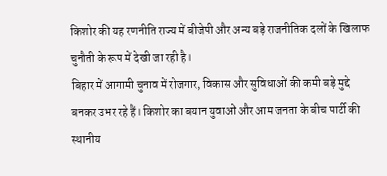किशोर की यह रणनीति राज्य में बीजेपी और अन्य बड़े राजनीतिक दलों के खिलाफ चुनौती के रूप में देखी जा रही है।
बिहार में आगामी चुनाव में रोजगार, विकास और सुविधाओं की कमी बड़े मुद्दे बनकर उभर रहे हैं। किशोर का बयान युवाओं और आम जनता के बीच पार्टी की स्थानीय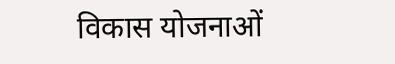विकास योजनाओं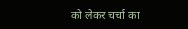को लेकर चर्चा का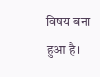विषय बना हुआ है।